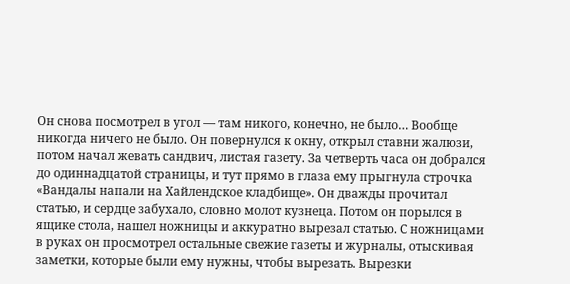Он снова посмотрел в угол — там никого, конечно, не было… Вообще никогда ничего не было. Он повернулся к окну, открыл ставни жалюзи, потом начал жевать сандвич, листая газету. За четверть часа он добрался до одиннадцатой страницы, и тут прямо в глаза ему прыгнула строчка «Вандалы напали на Хайлендское кладбище». Он дважды прочитал статью, и сердце забухало, словно молот кузнеца. Потом он порылся в ящике стола, нашел ножницы и аккуратно вырезал статью. С ножницами в руках он просмотрел остальные свежие газеты и журналы, отыскивая заметки, которые были ему нужны, чтобы вырезать. Вырезки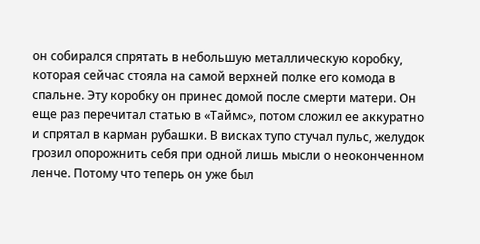он собирался спрятать в небольшую металлическую коробку, которая сейчас стояла на самой верхней полке его комода в спальне. Эту коробку он принес домой после смерти матери. Он еще раз перечитал статью в «Таймс», потом сложил ее аккуратно и спрятал в карман рубашки. В висках тупо стучал пульс, желудок грозил опорожнить себя при одной лишь мысли о неоконченном ленче. Потому что теперь он уже был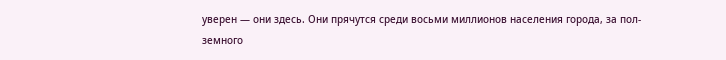уверен — они здесь. Они прячутся среди восьми миллионов населения города, за пол-земного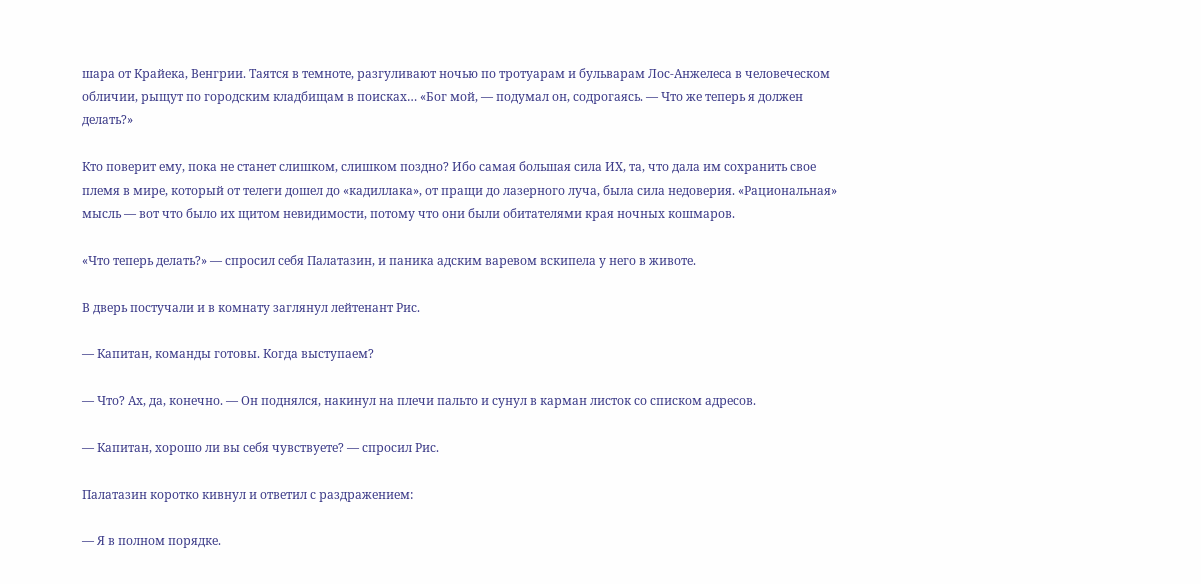шара от Крайека, Венгрии. Таятся в темноте, разгуливают ночью по тротуарам и бульварам Лос-Анжелеса в человеческом обличии, рыщут по городским кладбищам в поисках… «Бог мой, — подумал он, содрогаясь. — Что же теперь я должен делать?»

Кто поверит ему, пока не станет слишком, слишком поздно? Ибо самая большая сила ИХ, та, что дала им сохранить свое племя в мире, который от телеги дошел до «кадиллака», от пращи до лазерного луча, была сила недоверия. «Рациональная» мысль — вот что было их щитом невидимости, потому что они были обитателями края ночных кошмаров.

«Что теперь делать?» — спросил себя Палатазин, и паника адским варевом вскипела у него в животе.

В дверь постучали и в комнату заглянул лейтенант Рис.

— Капитан, команды готовы. Когда выступаем?

— Что? Ах, да, конечно. — Он поднялся, накинул на плечи пальто и сунул в карман листок со списком адресов.

— Капитан, хорошо ли вы себя чувствуете? — спросил Рис.

Палатазин коротко кивнул и ответил с раздражением:

— Я в полном порядке.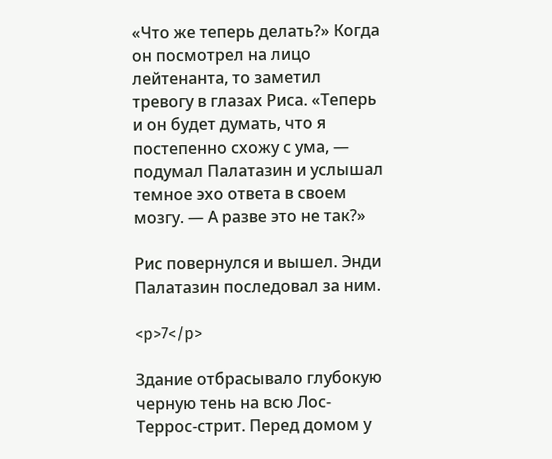«Что же теперь делать?» Когда он посмотрел на лицо лейтенанта, то заметил тревогу в глазах Риса. «Теперь и он будет думать, что я постепенно схожу с ума, — подумал Палатазин и услышал темное эхо ответа в своем мозгу. — А разве это не так?»

Рис повернулся и вышел. Энди Палатазин последовал за ним.

<p>7</p>

Здание отбрасывало глубокую черную тень на всю Лос-Террос-стрит. Перед домом у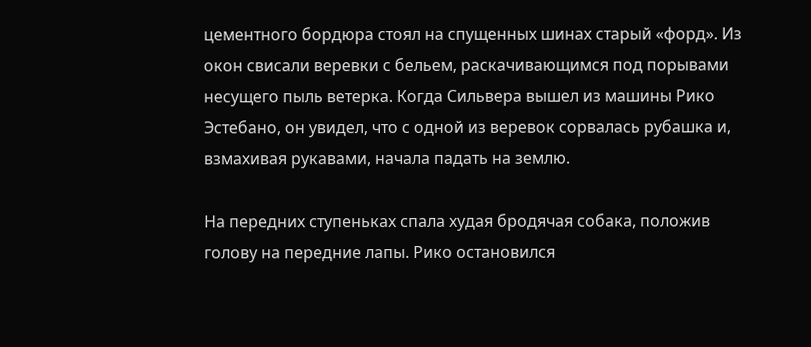цементного бордюра стоял на спущенных шинах старый «форд». Из окон свисали веревки с бельем, раскачивающимся под порывами несущего пыль ветерка. Когда Сильвера вышел из машины Рико Эстебано, он увидел, что с одной из веревок сорвалась рубашка и, взмахивая рукавами, начала падать на землю.

На передних ступеньках спала худая бродячая собака, положив голову на передние лапы. Рико остановился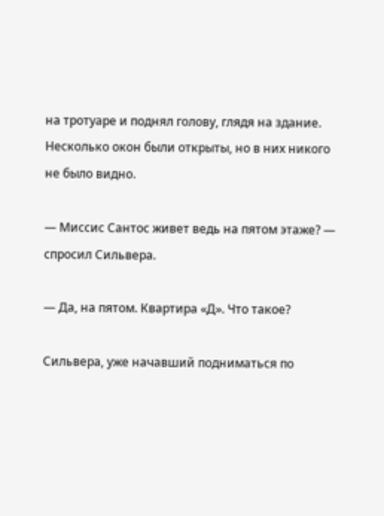на тротуаре и поднял голову, глядя на здание. Несколько окон были открыты, но в них никого не было видно.

— Миссис Сантос живет ведь на пятом этаже? — спросил Сильвера.

— Да, на пятом. Квартира «Д». Что такое?

Сильвера, уже начавший подниматься по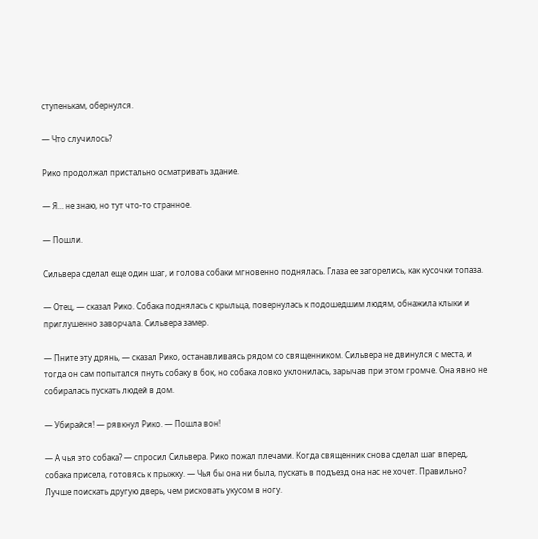ступенькам, обернулся.

— Что случилось?

Рико продолжал пристально осматривать здание.

— Я… не знаю, но тут что-то странное.

— Пошли.

Сильвера сделал еще один шаг, и голова собаки мгновенно поднялась. Глаза ее загорелись, как кусочки топаза.

— Отец, — сказал Рико. Собака поднялась с крыльца, повернулась к подошедшим людям, обнажила клыки и приглушенно заворчала. Сильвера замер.

— Пните эту дрянь, — сказал Рико, останавливаясь рядом со священником. Сильвера не двинулся с места, и тогда он сам попытался пнуть собаку в бок, но собака ловко уклонилась, зарычав при этом громче. Она явно не собиралась пускать людей в дом.

— Убирайся! — рявкнул Рико. — Пошла вон!

— А чья это собака? — спросил Сильвера. Рико пожал плечами. Когда священник снова сделал шаг вперед, собака присела, готовясь к прыжку. — Чья бы она ни была, пускать в подъезд она нас не хочет. Правильно? Лучше поискать другую дверь, чем рисковать укусом в ногу.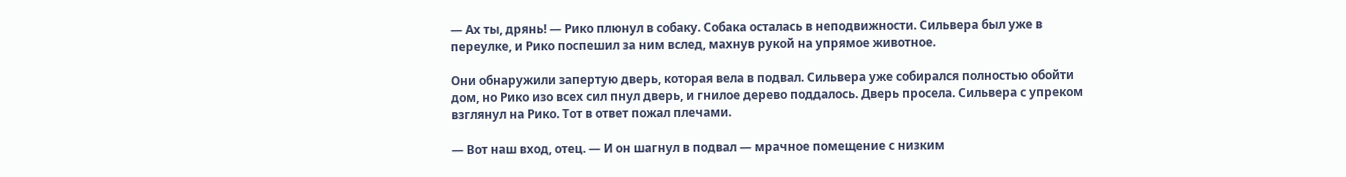— Ах ты, дрянь! — Рико плюнул в собаку. Собака осталась в неподвижности. Сильвера был уже в переулке, и Рико поспешил за ним вслед, махнув рукой на упрямое животное.

Они обнаружили запертую дверь, которая вела в подвал. Сильвера уже собирался полностью обойти дом, но Рико изо всех сил пнул дверь, и гнилое дерево поддалось. Дверь просела. Сильвера с упреком взглянул на Рико. Тот в ответ пожал плечами.

— Вот наш вход, отец. — И он шагнул в подвал — мрачное помещение с низким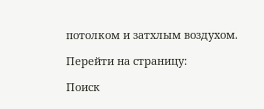потолком и затхлым воздухом.

Перейти на страницу:

Поиск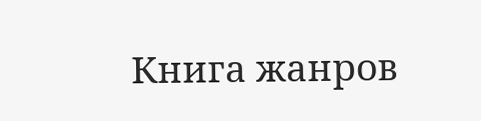Книга жанров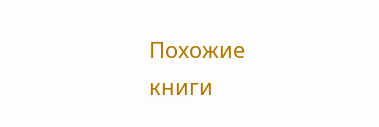Похожие книги